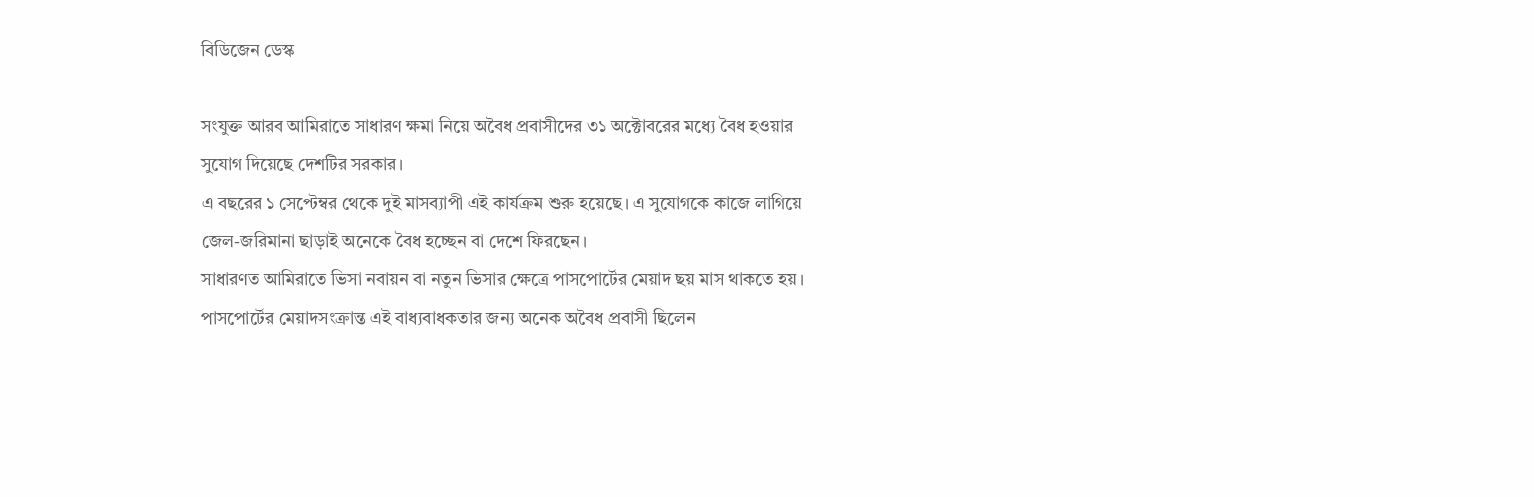বিডিজেন ডেস্ক

সংযুক্ত আরব আমিরাতে সাধারণ ক্ষমা নিয়ে অবৈধ প্রবাসীদের ৩১ অক্টোবরের মধ্যে বৈধ হওয়ার সুযোগ দিয়েছে দেশটির সরকার।
এ বছরের ১ সেপ্টেম্বর থেকে দুই মাসব্যাপী এই কার্যক্রম শুরু হয়েছে। এ সুযোগকে কাজে লাগিয়ে জেল-জরিমানা ছাড়াই অনেকে বৈধ হচ্ছেন বা দেশে ফিরছেন।
সাধারণত আমিরাতে ভিসা নবায়ন বা নতুন ভিসার ক্ষেত্রে পাসপোর্টের মেয়াদ ছয় মাস থাকতে হয়। পাসপোর্টের মেয়াদসংক্রান্ত এই বাধ্যবাধকতার জন্য অনেক অবৈধ প্রবাসী ছিলেন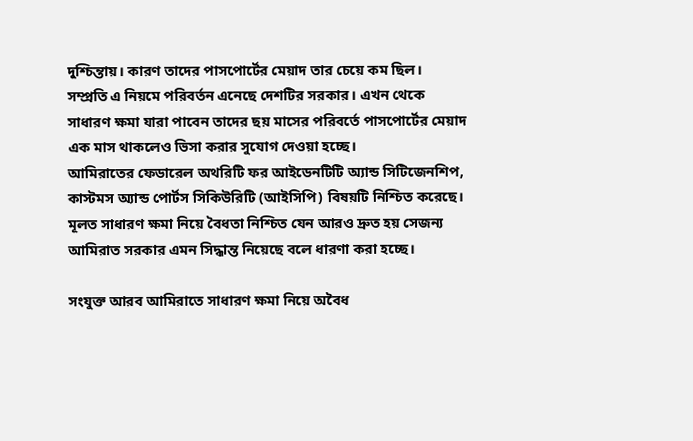দুশ্চিন্তায়। কারণ তাদের পাসপোর্টের মেয়াদ তার চেয়ে কম ছিল।
সম্প্রতি এ নিয়মে পরিবর্তন এনেছে দেশটির সরকার। এখন থেকে সাধারণ ক্ষমা যারা পাবেন তাদের ছয় মাসের পরিবর্তে পাসপোর্টের মেয়াদ এক মাস থাকলেও ভিসা করার সুযোগ দেওয়া হচ্ছে।
আমিরাতের ফেডারেল অথরিটি ফর আইডেনটিটি অ্যান্ড সিটিজেনশিপ, কাস্টমস অ্যান্ড পোর্টস সিকিউরিটি (আইসিপি) বিষয়টি নিশ্চিত করেছে।
মূলত সাধারণ ক্ষমা নিয়ে বৈধতা নিশ্চিত যেন আরও দ্রুত হয় সেজন্য আমিরাত সরকার এমন সিদ্ধান্ত নিয়েছে বলে ধারণা করা হচ্ছে।

সংযুক্ত আরব আমিরাতে সাধারণ ক্ষমা নিয়ে অবৈধ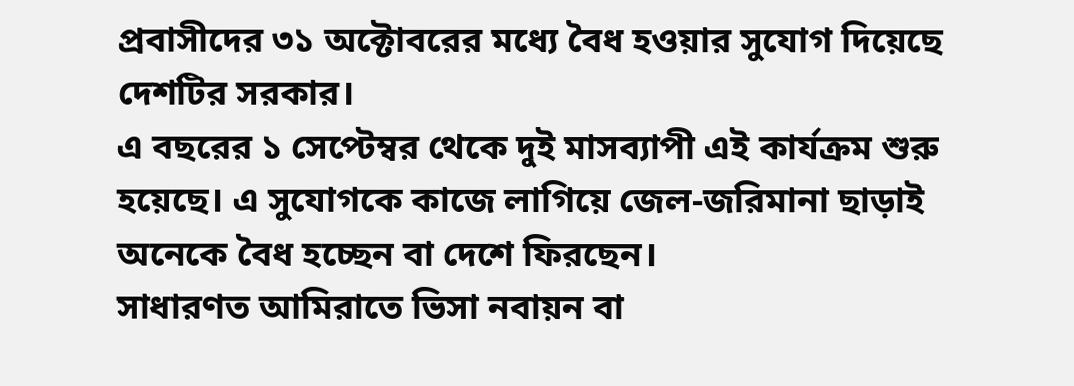প্রবাসীদের ৩১ অক্টোবরের মধ্যে বৈধ হওয়ার সুযোগ দিয়েছে দেশটির সরকার।
এ বছরের ১ সেপ্টেম্বর থেকে দুই মাসব্যাপী এই কার্যক্রম শুরু হয়েছে। এ সুযোগকে কাজে লাগিয়ে জেল-জরিমানা ছাড়াই অনেকে বৈধ হচ্ছেন বা দেশে ফিরছেন।
সাধারণত আমিরাতে ভিসা নবায়ন বা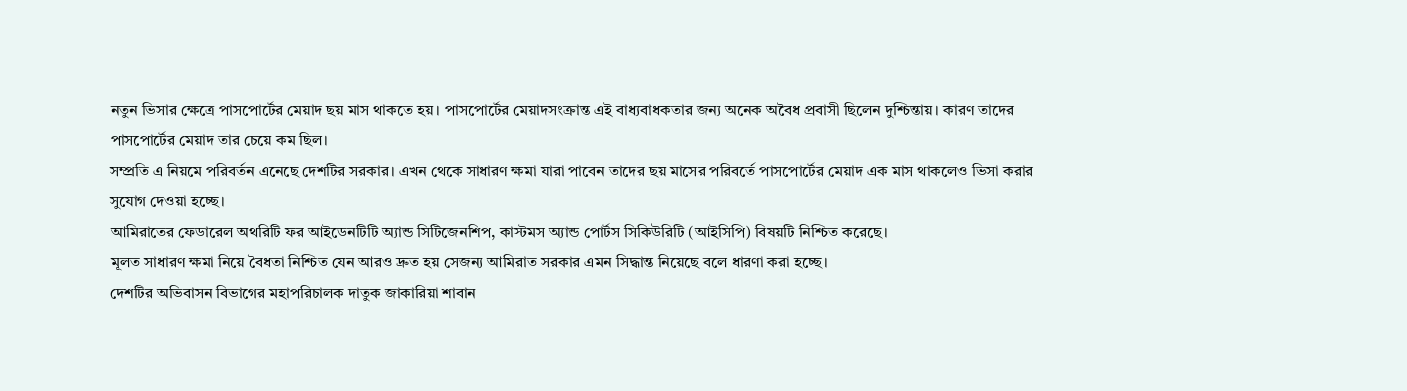নতুন ভিসার ক্ষেত্রে পাসপোর্টের মেয়াদ ছয় মাস থাকতে হয়। পাসপোর্টের মেয়াদসংক্রান্ত এই বাধ্যবাধকতার জন্য অনেক অবৈধ প্রবাসী ছিলেন দুশ্চিন্তায়। কারণ তাদের পাসপোর্টের মেয়াদ তার চেয়ে কম ছিল।
সম্প্রতি এ নিয়মে পরিবর্তন এনেছে দেশটির সরকার। এখন থেকে সাধারণ ক্ষমা যারা পাবেন তাদের ছয় মাসের পরিবর্তে পাসপোর্টের মেয়াদ এক মাস থাকলেও ভিসা করার সুযোগ দেওয়া হচ্ছে।
আমিরাতের ফেডারেল অথরিটি ফর আইডেনটিটি অ্যান্ড সিটিজেনশিপ, কাস্টমস অ্যান্ড পোর্টস সিকিউরিটি (আইসিপি) বিষয়টি নিশ্চিত করেছে।
মূলত সাধারণ ক্ষমা নিয়ে বৈধতা নিশ্চিত যেন আরও দ্রুত হয় সেজন্য আমিরাত সরকার এমন সিদ্ধান্ত নিয়েছে বলে ধারণা করা হচ্ছে।
দেশটির অভিবাসন বিভাগের মহাপরিচালক দাতুক জাকারিয়া শাবান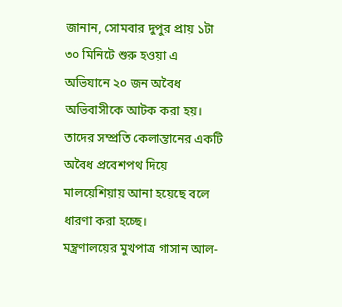জানান, সোমবার দুপুর প্রায় ১টা ৩০ মিনিটে শুরু হওয়া এ অভিযানে ২০ জন অবৈধ অভিবাসীকে আটক করা হয়। তাদের সম্প্রতি কেলান্তানের একটি অবৈধ প্রবেশপথ দিয়ে মালয়েশিয়ায় আনা হয়েছে বলে ধারণা করা হচ্ছে।
মন্ত্রণালয়ের মুখপাত্র গাসান আল-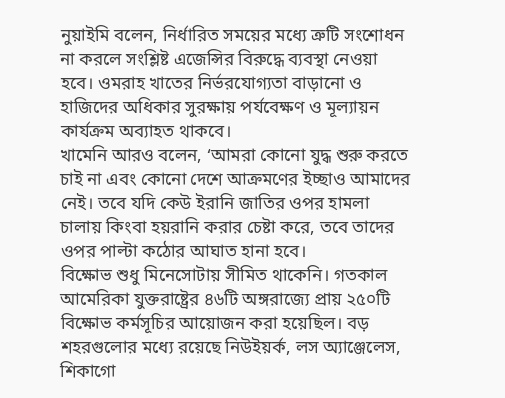নুয়াইমি বলেন, নির্ধারিত সময়ের মধ্যে ত্রুটি সংশোধন না করলে সংশ্লিষ্ট এজেন্সির বিরুদ্ধে ব্যবস্থা নেওয়া হবে। ওমরাহ খাতের নির্ভরযোগ্যতা বাড়ানো ও হাজিদের অধিকার সুরক্ষায় পর্যবেক্ষণ ও মূল্যায়ন কার্যক্রম অব্যাহত থাকবে।
খামেনি আরও বলেন, ‘আমরা কোনো যুদ্ধ শুরু করতে চাই না এবং কোনো দেশে আক্রমণের ইচ্ছাও আমাদের নেই। তবে যদি কেউ ইরানি জাতির ওপর হামলা চালায় কিংবা হয়রানি করার চেষ্টা করে, তবে তাদের ওপর পাল্টা কঠোর আঘাত হানা হবে।
বিক্ষোভ শুধু মিনেসোটায় সীমিত থাকেনি। গতকাল আমেরিকা যুক্তরাষ্ট্রের ৪৬টি অঙ্গরাজ্যে প্রায় ২৫০টি বিক্ষোভ কর্মসূচির আয়োজন করা হয়েছিল। বড় শহরগুলোর মধ্যে রয়েছে নিউইয়র্ক, লস অ্যাঞ্জেলেস, শিকাগো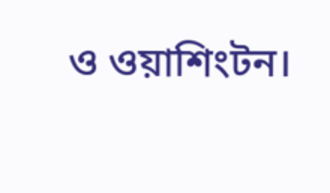ও ওয়াশিংটন।